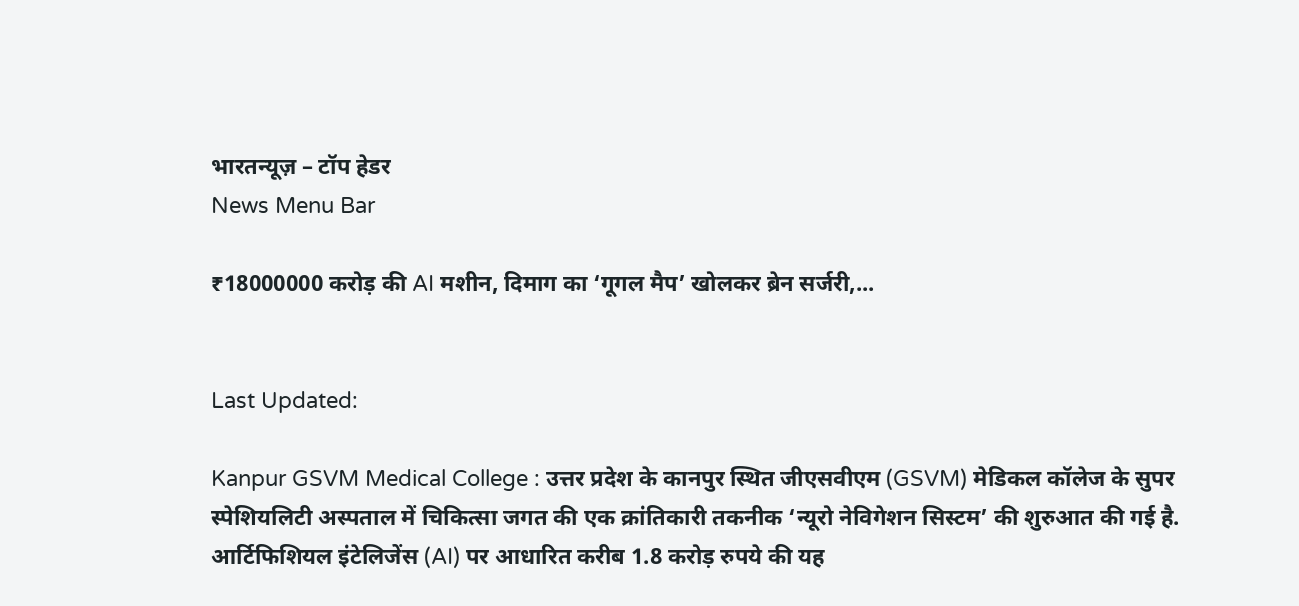भारतन्यूज़ – टॉप हेडर
News Menu Bar

₹18000000 करोड़ की AI मशीन, दिमाग का ‘गूगल मैप’ खोलकर ब्रेन सर्जरी,...


Last Updated:

Kanpur GSVM Medical College : उत्तर प्रदेश के कानपुर स्थित जीएसवीएम (GSVM) मेडिकल कॉलेज के सुपर स्पेशियलिटी अस्पताल में चिकित्सा जगत की एक क्रांतिकारी तकनीक ‘न्यूरो नेविगेशन सिस्टम’ की शुरुआत की गई है. आर्टिफिशियल इंटेलिजेंस (AI) पर आधारित करीब 1.8 करोड़ रुपये की यह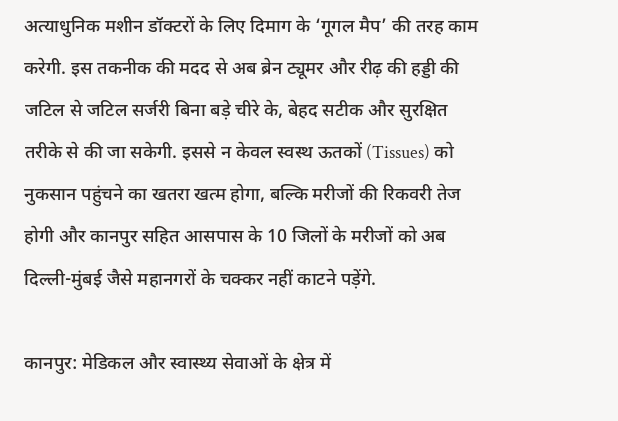अत्याधुनिक मशीन डॉक्टरों के लिए दिमाग के ‘गूगल मैप’ की तरह काम करेगी. इस तकनीक की मदद से अब ब्रेन ट्यूमर और रीढ़ की हड्डी की जटिल से जटिल सर्जरी बिना बड़े चीरे के, बेहद सटीक और सुरक्षित तरीके से की जा सकेगी. इससे न केवल स्वस्थ ऊतकों (Tissues) को नुकसान पहुंचने का खतरा खत्म होगा, बल्कि मरीजों की रिकवरी तेज होगी और कानपुर सहित आसपास के 10 जिलों के मरीजों को अब दिल्ली-मुंबई जैसे महानगरों के चक्कर नहीं काटने पड़ेंगे.

कानपुर: मेडिकल और स्वास्थ्य सेवाओं के क्षेत्र में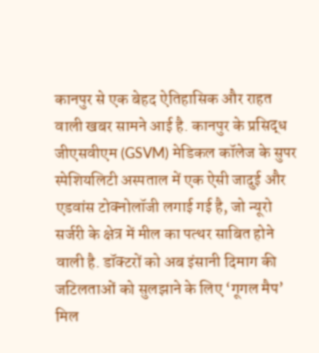कानपुर से एक बेहद ऐतिहासिक और राहत वाली खबर सामने आई है. कानपुर के प्रसिद्ध जीएसवीएम (GSVM) मेडिकल कॉलेज के सुपर स्पेशियलिटी अस्पताल में एक ऐसी जादुई और एडवांस टोक्नोलॉजी लगाई गई है, जो न्यूरो सर्जरी के क्षेत्र में मील का पत्थर साबित होने वाली है. डॉक्टरों को अब इंसानी दिमाग की जटिलताओं को सुलझाने के लिए ‘गूगल मैप’ मिल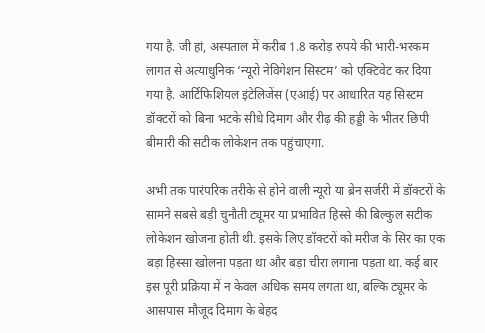गया है. जी हां, अस्पताल में करीब 1.8 करोड़ रुपये की भारी-भरकम लागत से अत्याधुनिक ‘न्यूरो नेविगेशन सिस्टम’ को एक्टिवेट कर दिया गया है. आर्टिफिशियल इंटेलिजेंस (एआई) पर आधारित यह सिस्टम डॉक्टरों को बिना भटके सीधे दिमाग और रीढ़ की हड्डी के भीतर छिपी बीमारी की सटीक लोकेशन तक पहुंचाएगा.

अभी तक पारंपरिक तरीके से होने वाली न्यूरो या ब्रेन सर्जरी में डॉक्टरों के सामने सबसे बड़ी चुनौती ट्यूमर या प्रभावित हिस्से की बिल्कुल सटीक लोकेशन खोजना होती थी. इसके लिए डॉक्टरों को मरीज के सिर का एक बड़ा हिस्सा खोलना पड़ता था और बड़ा चीरा लगाना पड़ता था. कई बार इस पूरी प्रक्रिया में न केवल अधिक समय लगता था, बल्कि ट्यूमर के आसपास मौजूद दिमाग के बेहद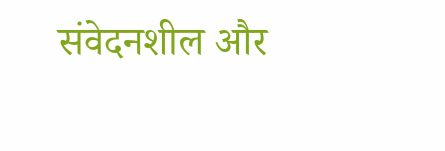संवेदनशील और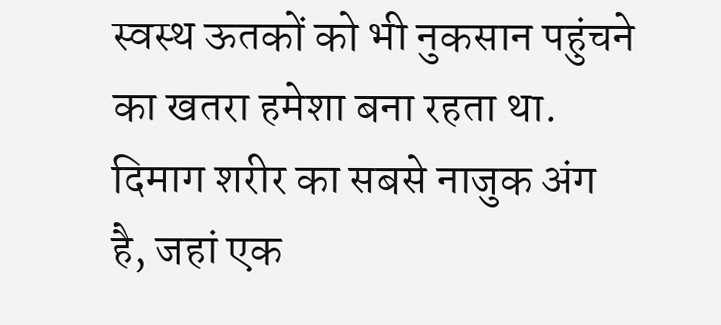स्वस्थ ऊतकों को भी नुकसान पहुंचने का खतरा हमेशा बना रहता था. दिमाग शरीर का सबसे नाजुक अंग है, जहां एक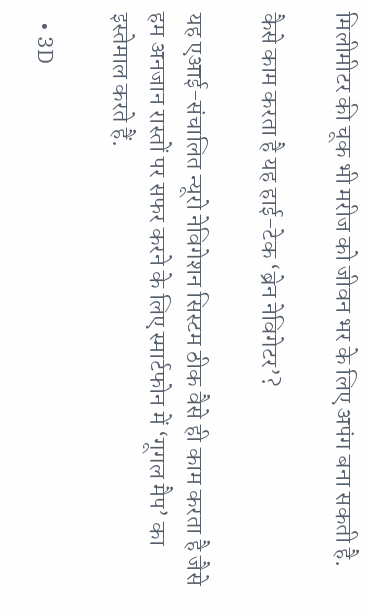मिलीमीटर की चूक भी मरीज को जीवन भर के लिए अपंग बना सकती है.

कैसे काम करता है यह हाई-टेक ‘ब्रेन नेविगेटर’?

यह एआई-संचालित न्यूरो नेविगेशन सिस्टम ठीक वैसे ही काम करता है जैसे हम अनजान रास्तों पर सफर करने के लिए स्मार्टफोन में ‘गूगल मैप’ का इस्तेमाल करते हैं.

  • 3D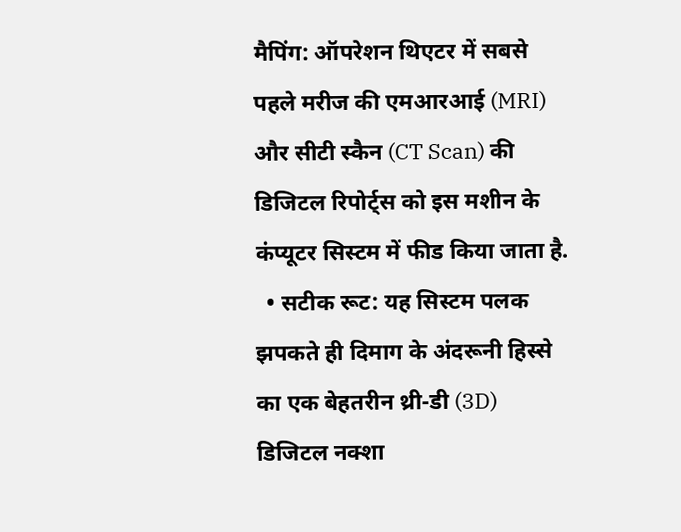मैपिंग: ऑपरेशन थिएटर में सबसे पहले मरीज की एमआरआई (MRI) और सीटी स्कैन (CT Scan) की डिजिटल रिपोर्ट्स को इस मशीन के कंप्यूटर सिस्टम में फीड किया जाता है.
  • सटीक रूट: यह सिस्टम पलक झपकते ही दिमाग के अंदरूनी हिस्से का एक बेहतरीन थ्री-डी (3D) डिजिटल नक्शा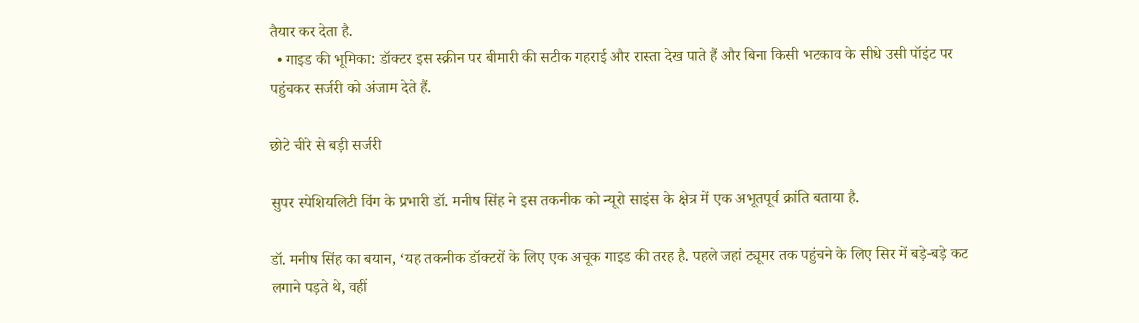तैयार कर देता है.
  • गाइड की भूमिका: डॉक्टर इस स्क्रीन पर बीमारी की सटीक गहराई और रास्ता देख पाते हैं और बिना किसी भटकाव के सीधे उसी पॉइंट पर पहुंचकर सर्जरी को अंजाम देते हैं.

छोटे चीरे से बड़ी सर्जरी

सुपर स्पेशियलिटी विंग के प्रभारी डॉ. मनीष सिंह ने इस तकनीक को न्यूरो साइंस के क्षेत्र में एक अभूतपूर्व क्रांति बताया है.

डॉ. मनीष सिंह का बयान, ‘यह तकनीक डॉक्टरों के लिए एक अचूक गाइड की तरह है. पहले जहां ट्यूमर तक पहुंचने के लिए सिर में बड़े-बड़े कट लगाने पड़ते थे, वहीं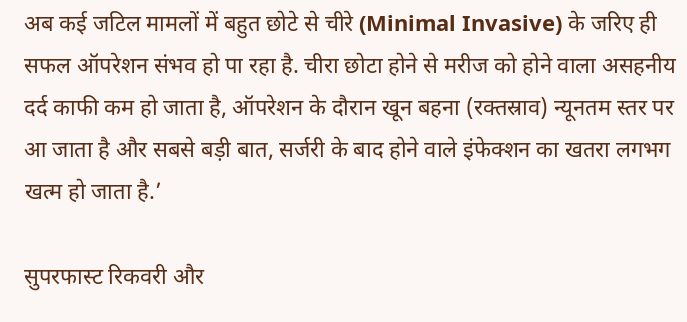अब कई जटिल मामलों में बहुत छोटे से चीरे (Minimal Invasive) के जरिए ही सफल ऑपरेशन संभव हो पा रहा है. चीरा छोटा होने से मरीज को होने वाला असहनीय दर्द काफी कम हो जाता है, ऑपरेशन के दौरान खून बहना (रक्तस्राव) न्यूनतम स्तर पर आ जाता है और सबसे बड़ी बात, सर्जरी के बाद होने वाले इंफेक्शन का खतरा लगभग खत्म हो जाता है.’

सुपरफास्ट रिकवरी और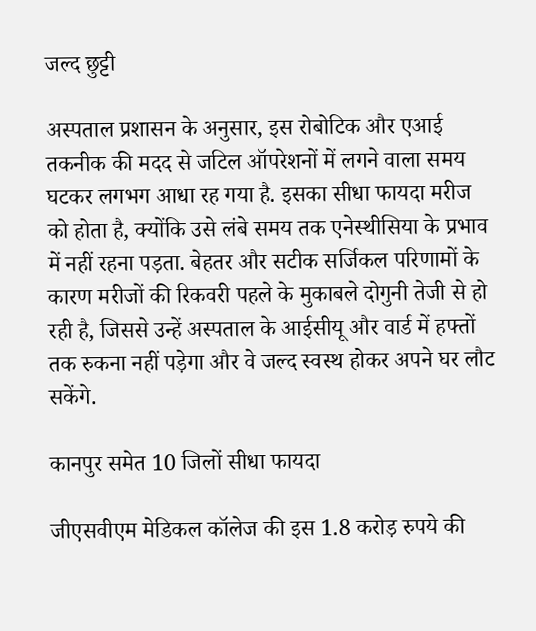जल्द छुट्टी

अस्पताल प्रशासन के अनुसार, इस रोबोटिक और एआई तकनीक की मदद से जटिल ऑपरेशनों में लगने वाला समय घटकर लगभग आधा रह गया है. इसका सीधा फायदा मरीज को होता है, क्योंकि उसे लंबे समय तक एनेस्थीसिया के प्रभाव में नहीं रहना पड़ता. बेहतर और सटीक सर्जिकल परिणामों के कारण मरीजों की रिकवरी पहले के मुकाबले दोगुनी तेजी से हो रही है, जिससे उन्हें अस्पताल के आईसीयू और वार्ड में हफ्तों तक रुकना नहीं पड़ेगा और वे जल्द स्वस्थ होकर अपने घर लौट सकेंगे.

कानपुर समेत 10 जिलों सीधा फायदा

जीएसवीएम मेडिकल कॉलेज की इस 1.8 करोड़ रुपये की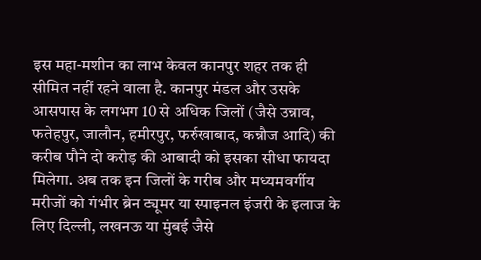इस महा-मशीन का लाभ केवल कानपुर शहर तक ही सीमित नहीं रहने वाला है. कानपुर मंडल और उसके आसपास के लगभग 10 से अधिक जिलों (जैसे उन्नाव, फतेहपुर, जालौन, हमीरपुर, फर्रुखाबाद, कन्नौज आदि) की करीब पौने दो करोड़ की आबादी को इसका सीधा फायदा मिलेगा. अब तक इन जिलों के गरीब और मध्यमवर्गीय मरीजों को गंभीर ब्रेन ट्यूमर या स्पाइनल इंजरी के इलाज के लिए दिल्ली, लखनऊ या मुंबई जैसे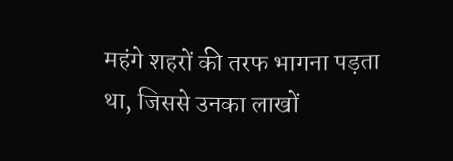महंगे शहरों की तरफ भागना पड़ता था, जिससे उनका लाखों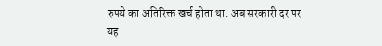रुपये का अतिरिक्त खर्च होता था. अब सरकारी दर पर यह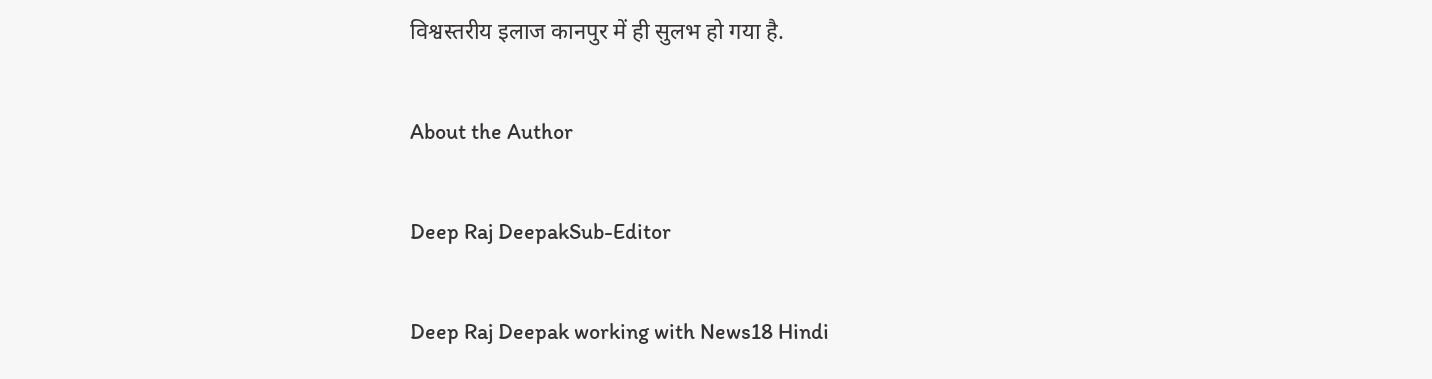विश्वस्तरीय इलाज कानपुर में ही सुलभ हो गया है.

About the Author

Deep Raj DeepakSub-Editor

Deep Raj Deepak working with News18 Hindi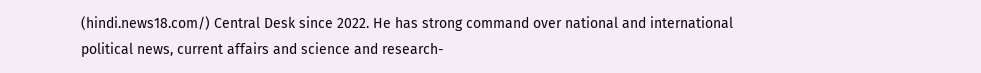(hindi.news18.com/) Central Desk since 2022. He has strong command over national and international political news, current affairs and science and research-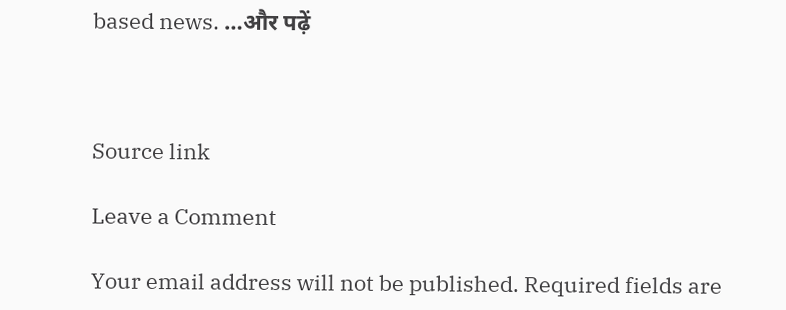based news. …और पढ़ें



Source link

Leave a Comment

Your email address will not be published. Required fields are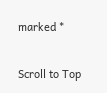marked *

Scroll to Top